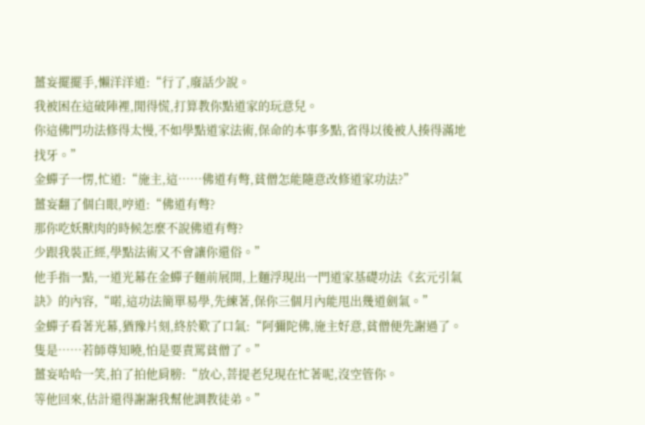薑妄擺擺手,懶洋洋道:“行了,廢話少說。
我被困在這破陣裡,閒得慌,打算教你點道家的玩意兒。
你這佛門功法修得太慢,不如學點道家法術,保命的本事多點,省得以後被人揍得滿地找牙。”
金蟬子一愣,忙道:“施主,這……佛道有彆,貧僧怎能隨意改修道家功法?”
薑妄翻了個白眼,哼道:“佛道有彆?
那你吃妖獸肉的時候怎麼不說佛道有彆?
少跟我裝正經,學點法術又不會讓你還俗。”
他手指一點,一道光幕在金蟬子麵前展開,上麵浮現出一門道家基礎功法《玄元引氣訣》的內容,“喏,這功法簡單易學,先練著,保你三個月內能甩出幾道劍氣。”
金蟬子看著光幕,猶豫片刻,終於歎了口氣:“阿彌陀佛,施主好意,貧僧便先謝過了。
隻是……若師尊知曉,怕是要責罵貧僧了。”
薑妄哈哈一笑,拍了拍他肩膀:“放心,菩提老兒現在忙著呢,沒空管你。
等他回來,估計還得謝謝我幫他調教徒弟。”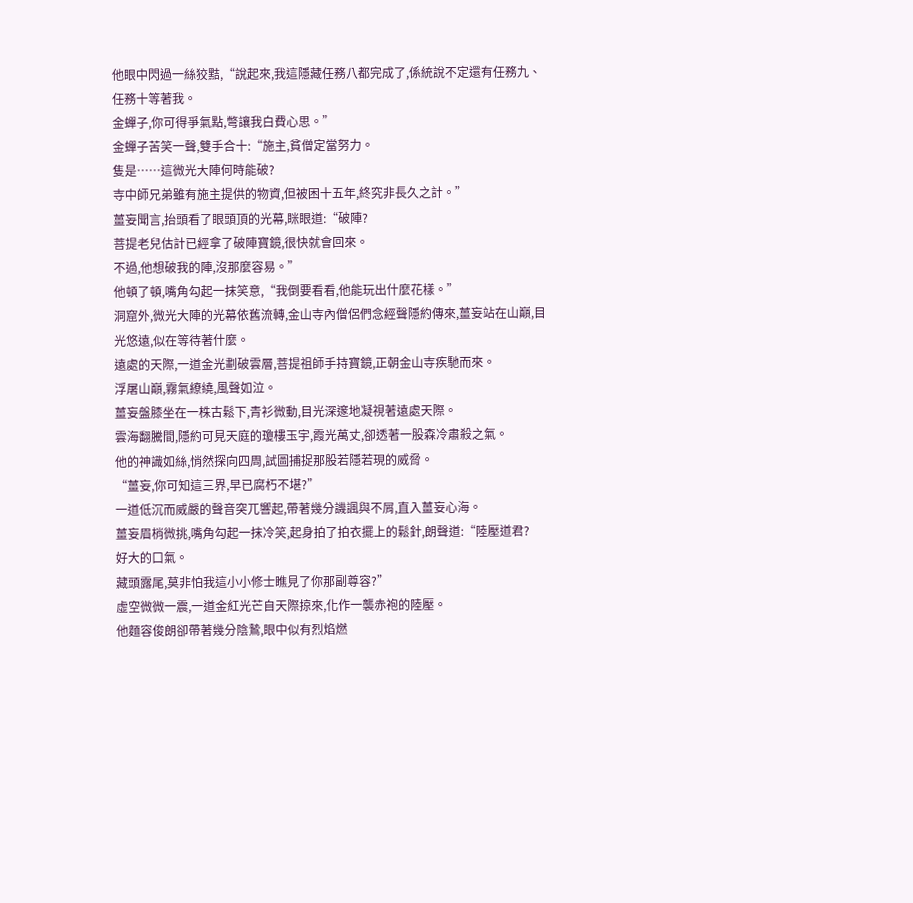他眼中閃過一絲狡黠,“說起來,我這隱藏任務八都完成了,係統說不定還有任務九、任務十等著我。
金蟬子,你可得爭氣點,彆讓我白費心思。”
金蟬子苦笑一聲,雙手合十:“施主,貧僧定當努力。
隻是……這微光大陣何時能破?
寺中師兄弟雖有施主提供的物資,但被困十五年,終究非長久之計。”
薑妄聞言,抬頭看了眼頭頂的光幕,眯眼道:“破陣?
菩提老兒估計已經拿了破陣寶鏡,很快就會回來。
不過,他想破我的陣,沒那麼容易。”
他頓了頓,嘴角勾起一抹笑意,“我倒要看看,他能玩出什麼花樣。”
洞窟外,微光大陣的光幕依舊流轉,金山寺內僧侶們念經聲隱約傳來,薑妄站在山巔,目光悠遠,似在等待著什麼。
遠處的天際,一道金光劃破雲層,菩提祖師手持寶鏡,正朝金山寺疾馳而來。
浮屠山巔,霧氣繚繞,風聲如泣。
薑妄盤膝坐在一株古鬆下,青衫微動,目光深邃地凝視著遠處天際。
雲海翻騰間,隱約可見天庭的瓊樓玉宇,霞光萬丈,卻透著一股森冷肅殺之氣。
他的神識如絲,悄然探向四周,試圖捕捉那股若隱若現的威脅。
“薑妄,你可知這三界,早已腐朽不堪?”
一道低沉而威嚴的聲音突兀響起,帶著幾分譏諷與不屑,直入薑妄心海。
薑妄眉梢微挑,嘴角勾起一抹冷笑,起身拍了拍衣擺上的鬆針,朗聲道:“陸壓道君?
好大的口氣。
藏頭露尾,莫非怕我這小小修士瞧見了你那副尊容?”
虛空微微一震,一道金紅光芒自天際掠來,化作一襲赤袍的陸壓。
他麵容俊朗卻帶著幾分陰鷙,眼中似有烈焰燃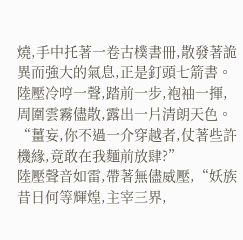燒,手中托著一卷古樸書冊,散發著詭異而強大的氣息,正是釘頭七箭書。
陸壓冷哼一聲,踏前一步,袍袖一揮,周圍雲霧儘散,露出一片清朗天色。
“薑妄,你不過一介穿越者,仗著些許機緣,竟敢在我麵前放肆?”
陸壓聲音如雷,帶著無儘威壓,“妖族昔日何等輝煌,主宰三界,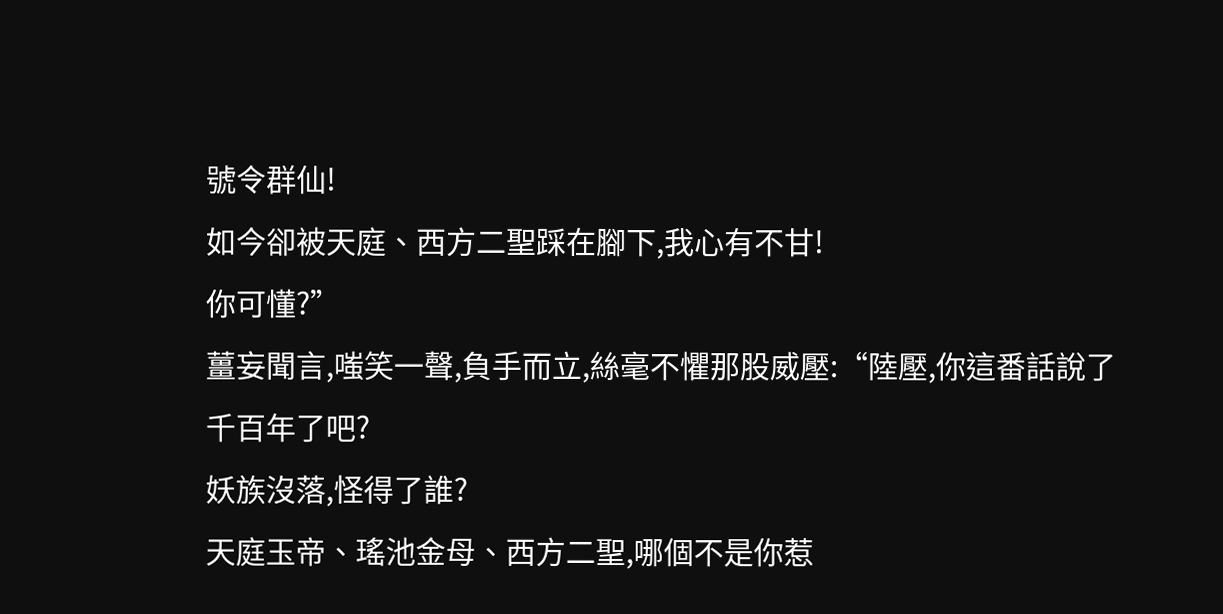號令群仙!
如今卻被天庭、西方二聖踩在腳下,我心有不甘!
你可懂?”
薑妄聞言,嗤笑一聲,負手而立,絲毫不懼那股威壓:“陸壓,你這番話說了千百年了吧?
妖族沒落,怪得了誰?
天庭玉帝、瑤池金母、西方二聖,哪個不是你惹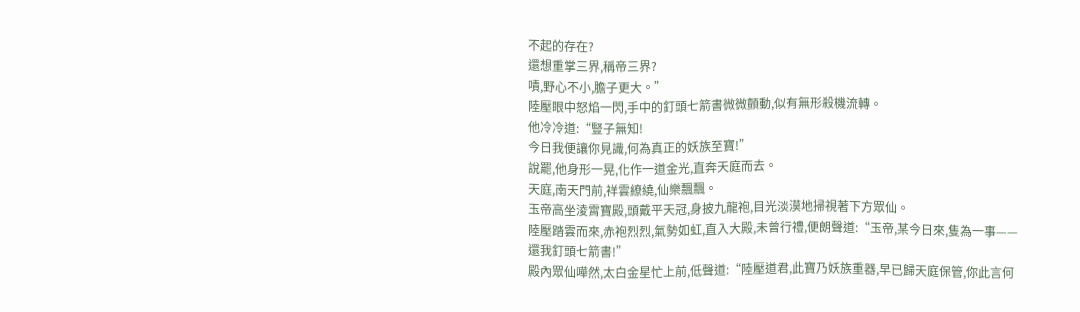不起的存在?
還想重掌三界,稱帝三界?
嘖,野心不小,膽子更大。”
陸壓眼中怒焰一閃,手中的釘頭七箭書微微顫動,似有無形殺機流轉。
他冷冷道:“豎子無知!
今日我便讓你見識,何為真正的妖族至寶!”
說罷,他身形一晃,化作一道金光,直奔天庭而去。
天庭,南天門前,祥雲繚繞,仙樂飄飄。
玉帝高坐淩霄寶殿,頭戴平天冠,身披九龍袍,目光淡漠地掃視著下方眾仙。
陸壓踏雲而來,赤袍烈烈,氣勢如虹,直入大殿,未曾行禮,便朗聲道:“玉帝,某今日來,隻為一事——還我釘頭七箭書!”
殿內眾仙嘩然,太白金星忙上前,低聲道:“陸壓道君,此寶乃妖族重器,早已歸天庭保管,你此言何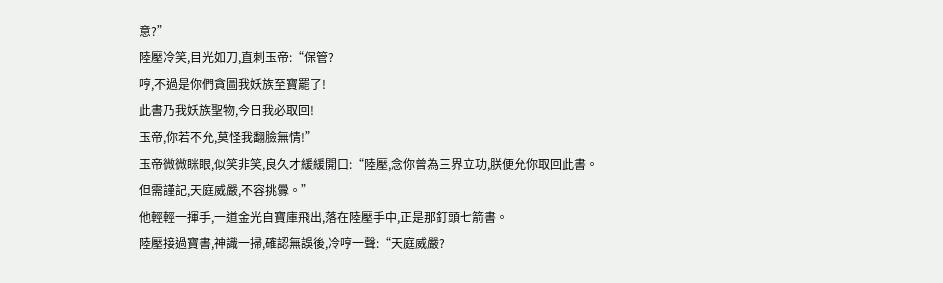意?”
陸壓冷笑,目光如刀,直刺玉帝:“保管?
哼,不過是你們貪圖我妖族至寶罷了!
此書乃我妖族聖物,今日我必取回!
玉帝,你若不允,莫怪我翻臉無情!”
玉帝微微眯眼,似笑非笑,良久才緩緩開口:“陸壓,念你曾為三界立功,朕便允你取回此書。
但需謹記,天庭威嚴,不容挑釁。”
他輕輕一揮手,一道金光自寶庫飛出,落在陸壓手中,正是那釘頭七箭書。
陸壓接過寶書,神識一掃,確認無誤後,冷哼一聲:“天庭威嚴?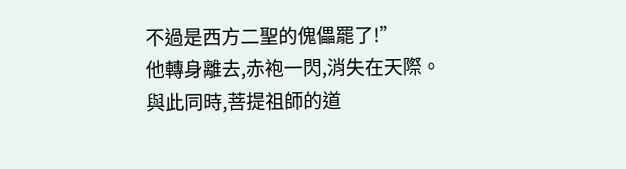不過是西方二聖的傀儡罷了!”
他轉身離去,赤袍一閃,消失在天際。
與此同時,菩提祖師的道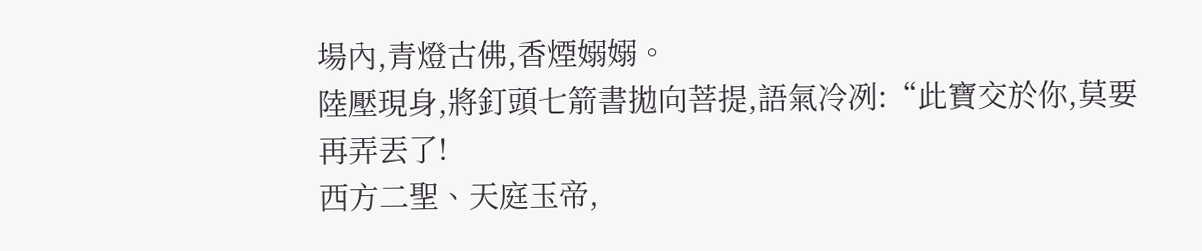場內,青燈古佛,香煙嫋嫋。
陸壓現身,將釘頭七箭書拋向菩提,語氣冷冽:“此寶交於你,莫要再弄丟了!
西方二聖、天庭玉帝,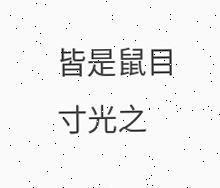皆是鼠目寸光之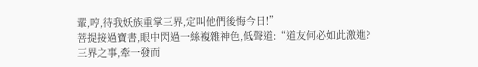輩,哼,待我妖族重掌三界,定叫他們後悔今日!”
菩提接過寶書,眼中閃過一絲複雜神色,低聲道:“道友何必如此激進?
三界之事,牽一發而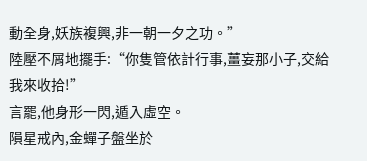動全身,妖族複興,非一朝一夕之功。”
陸壓不屑地擺手:“你隻管依計行事,薑妄那小子,交給我來收拾!”
言罷,他身形一閃,遁入虛空。
隕星戒內,金蟬子盤坐於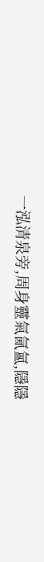一泓清泉旁,周身靈氣氤氳,隱隱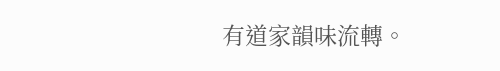有道家韻味流轉。